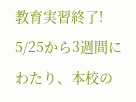教育実習終了!
5/25から3週間にわたり、本校の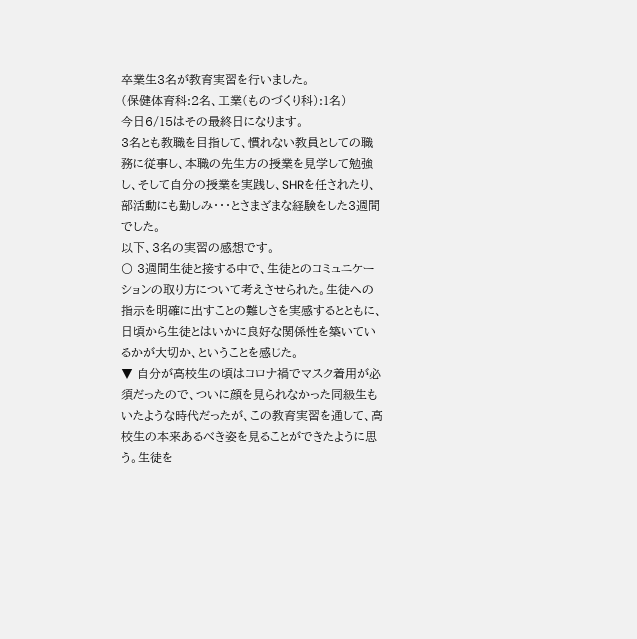卒業生3名が教育実習を行いました。
(保健体育科:2名、工業(ものづくり科):1名)
今日6/15はその最終日になります。
3名とも教職を目指して、慣れない教員としての職務に従事し、本職の先生方の授業を見学して勉強し、そして自分の授業を実践し、SHRを任されたり、部活動にも勤しみ・・・とさまざまな経験をした3週間でした。
以下、3名の実習の感想です。
〇 3週間生徒と接する中で、生徒とのコミュニケーションの取り方について考えさせられた。生徒への指示を明確に出すことの難しさを実感するとともに、日頃から生徒とはいかに良好な関係性を築いているかが大切か、ということを感じた。
▼ 自分が高校生の頃はコロナ禍でマスク着用が必須だったので、ついに顔を見られなかった同級生もいたような時代だったが、この教育実習を通して、高校生の本来あるべき姿を見ることができたように思う。生徒を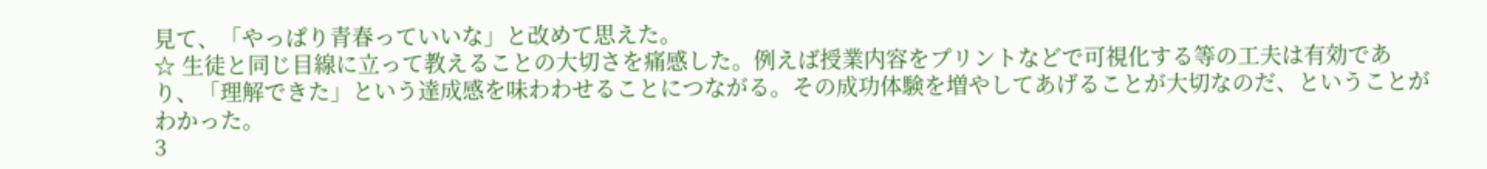見て、「やっぱり青春っていいな」と改めて思えた。
☆ 生徒と同じ目線に立って教えることの大切さを痛感した。例えば授業内容をプリントなどで可視化する等の工夫は有効であり、「理解できた」という達成感を味わわせることにつながる。その成功体験を増やしてあげることが大切なのだ、ということがわかった。
3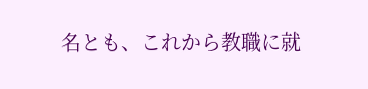名とも、これから教職に就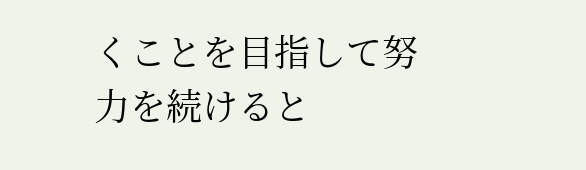くことを目指して努力を続けると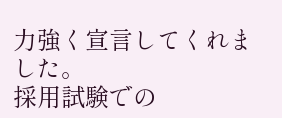力強く宣言してくれました。
採用試験での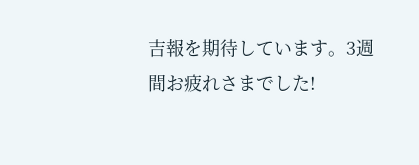吉報を期待しています。3週間お疲れさまでした!